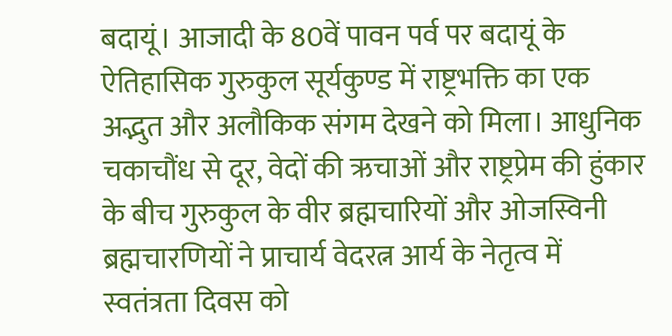बदायूं। आजादी के 80वें पावन पर्व पर बदायूं के ऐतिहासिक गुरुकुल सूर्यकुण्ड में राष्ट्रभक्ति का एक अद्भुत और अलौकिक संगम देखने को मिला। आधुनिक चकाचौंध से दूर, वेदों की ऋचाओं और राष्ट्रप्रेम की हुंकार के बीच गुरुकुल के वीर ब्रह्मचारियों और ओजस्विनी ब्रह्मचारणियों ने प्राचार्य वेदरत्न आर्य के नेतृत्व में स्वतंत्रता दिवस को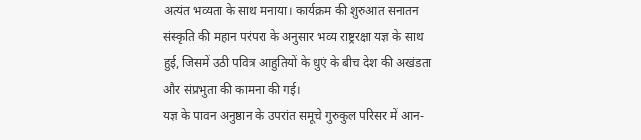अत्यंत भव्यता के साथ मनाया। कार्यक्रम की शुरुआत सनातन संस्कृति की महान परंपरा के अनुसार भव्य राष्ट्ररक्षा यज्ञ के साथ हुई, जिसमें उठी पवित्र आहुतियों के धुएं के बीच देश की अखंडता और संप्रभुता की कामना की गई।
यज्ञ के पावन अनुष्ठान के उपरांत समूचे गुरुकुल परिसर में आन-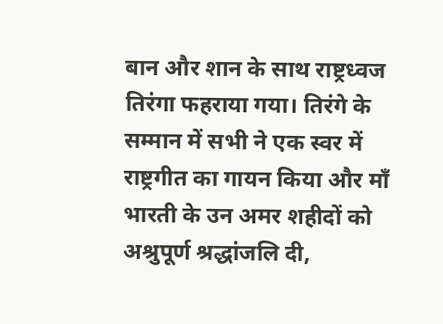बान और शान के साथ राष्ट्रध्वज तिरंगा फहराया गया। तिरंगे के सम्मान में सभी ने एक स्वर में राष्ट्रगीत का गायन किया और माँ भारती के उन अमर शहीदों को अश्रुपूर्ण श्रद्धांजलि दी,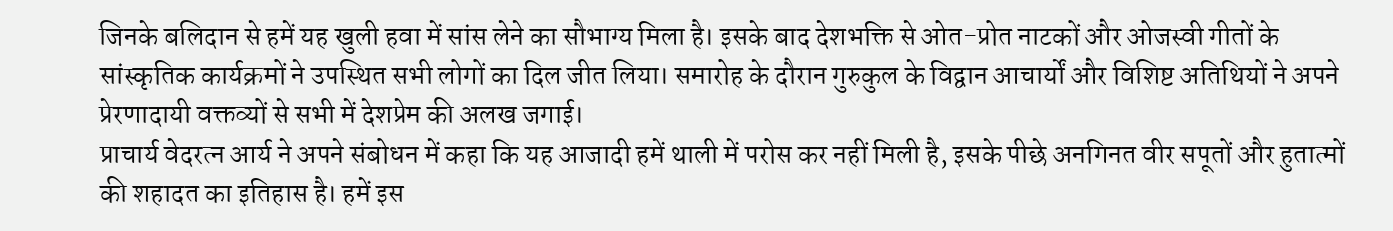जिनके बलिदान से हमें यह खुली हवा में सांस लेने का सौभाग्य मिला है। इसके बाद देशभक्ति से ओत-प्रोत नाटकों और ओजस्वी गीतों के सांस्कृतिक कार्यक्रमों ने उपस्थित सभी लोगों का दिल जीत लिया। समारोह के दौरान गुरुकुल के विद्वान आचार्यों और विशिष्ट अतिथियों ने अपने प्रेरणादायी वक्तव्यों से सभी में देशप्रेम की अलख जगाई।
प्राचार्य वेदरत्न आर्य ने अपने संबोधन में कहा कि यह आजादी हमें थाली में परोस कर नहीं मिली है, इसके पीछे अनगिनत वीर सपूतों और हुतात्मों की शहादत का इतिहास है। हमें इस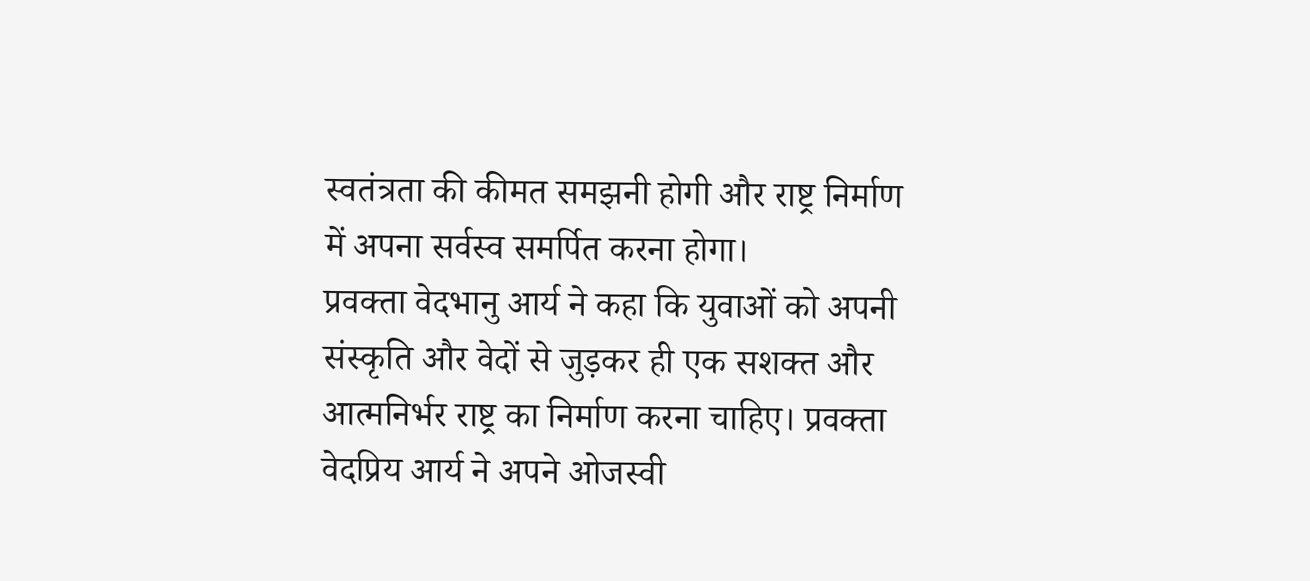स्वतंत्रता की कीमत समझनी होगी और राष्ट्र निर्माण में अपना सर्वस्व समर्पित करना होगा।
प्रवक्ता वेदभानु आर्य ने कहा कि युवाओं को अपनी संस्कृति और वेदों से जुड़कर ही एक सशक्त और आत्मनिर्भर राष्ट्र का निर्माण करना चाहिए। प्रवक्ता वेदप्रिय आर्य ने अपने ओजस्वी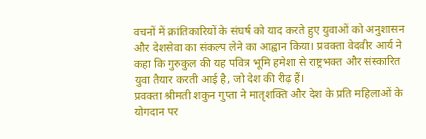वचनों में क्रांतिकारियों के संघर्ष को याद करते हुए युवाओं को अनुशासन और देशसेवा का संकल्प लेने का आह्वान किया। प्रवक्ता वेदवीर आर्य ने कहा कि गुरुकुल की यह पवित्र भूमि हमेशा से राष्ट्रभक्त और संस्कारित युवा तैयार करती आई है, जो देश की रीढ़ हैं।
प्रवक्ता श्रीमती शकुन गुप्ता ने मातृशक्ति और देश के प्रति महिलाओं के योगदान पर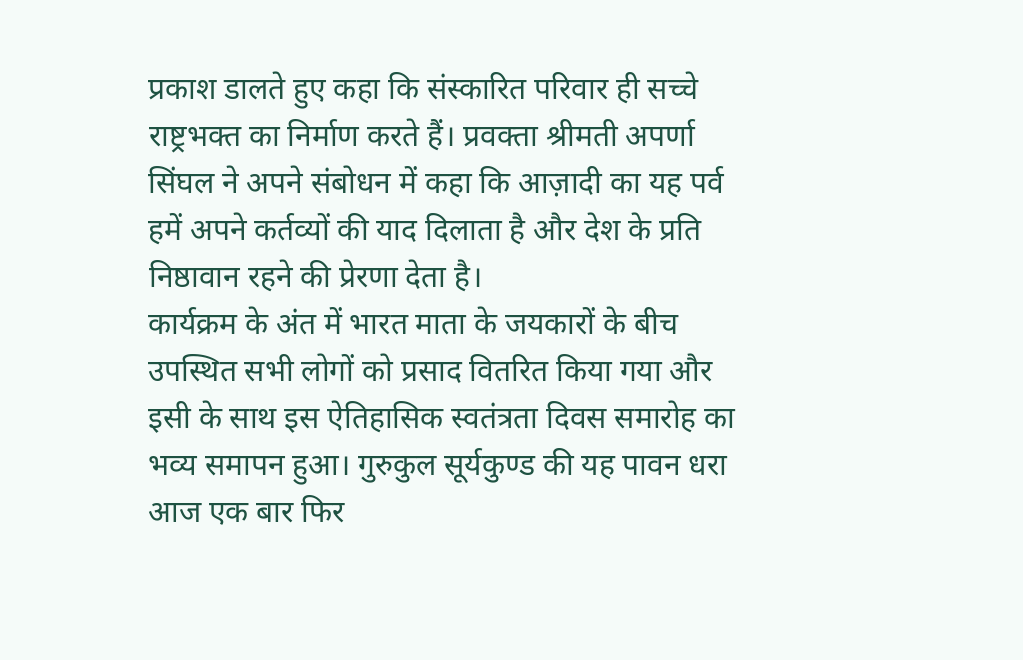प्रकाश डालते हुए कहा कि संस्कारित परिवार ही सच्चे राष्ट्रभक्त का निर्माण करते हैं। प्रवक्ता श्रीमती अपर्णा सिंघल ने अपने संबोधन में कहा कि आज़ादी का यह पर्व हमें अपने कर्तव्यों की याद दिलाता है और देश के प्रति निष्ठावान रहने की प्रेरणा देता है।
कार्यक्रम के अंत में भारत माता के जयकारों के बीच उपस्थित सभी लोगों को प्रसाद वितरित किया गया और इसी के साथ इस ऐतिहासिक स्वतंत्रता दिवस समारोह का भव्य समापन हुआ। गुरुकुल सूर्यकुण्ड की यह पावन धरा आज एक बार फिर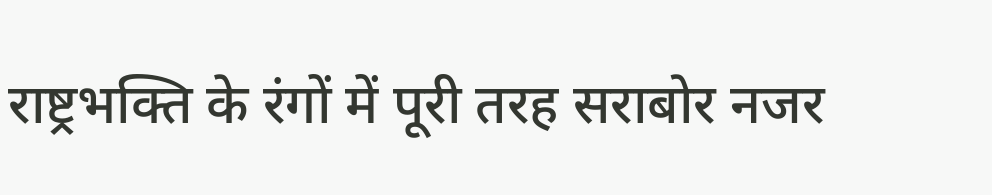राष्ट्रभक्ति के रंगों में पूरी तरह सराबोर नजर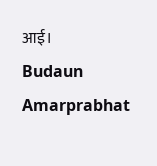आई।
Budaun Amarprabhat